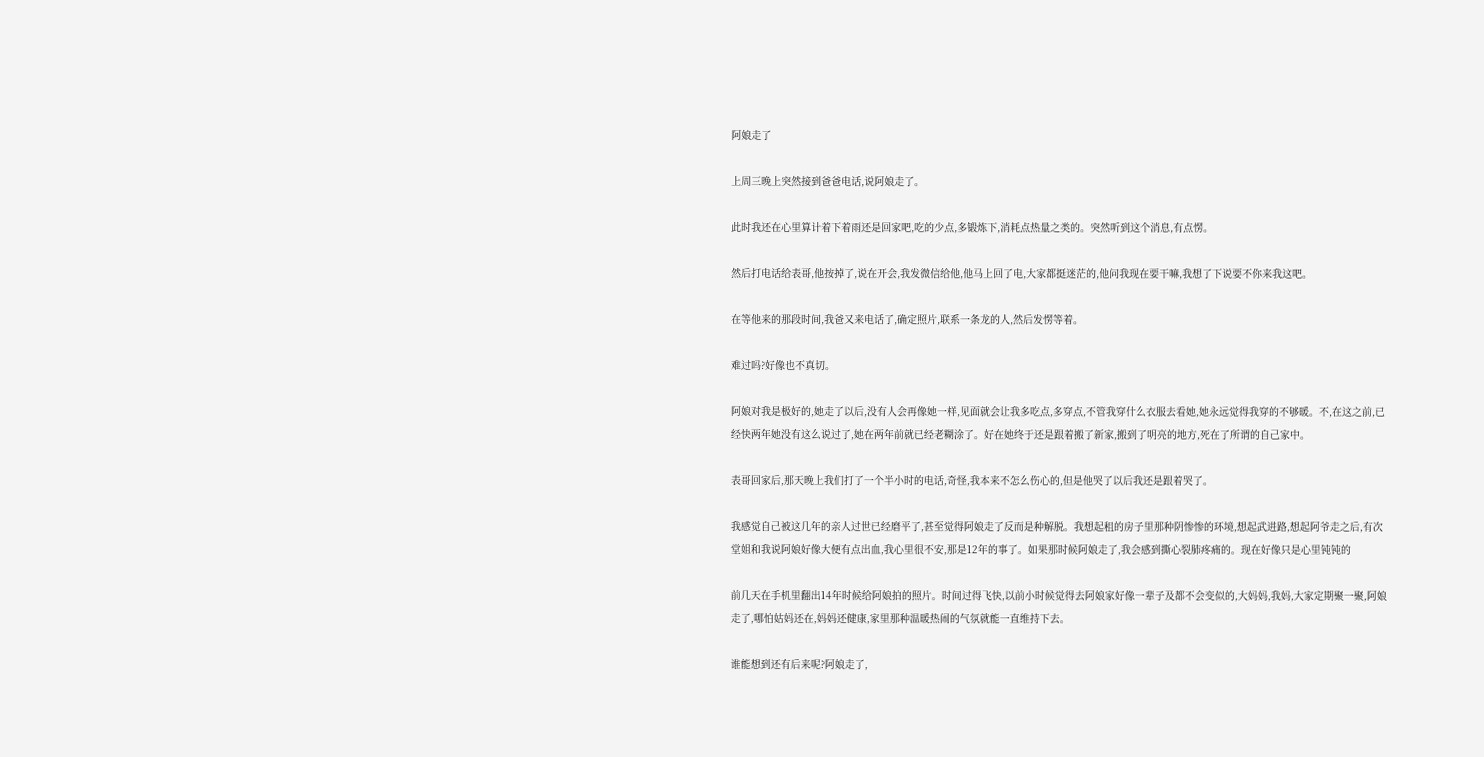阿娘走了

上周三晚上突然接到爸爸电话,说阿娘走了。

此时我还在心里算计着下着雨还是回家吧,吃的少点,多锻炼下,消耗点热量之类的。突然听到这个消息,有点愣。

然后打电话给表哥,他按掉了,说在开会,我发微信给他,他马上回了电,大家都挺迷茫的,他问我现在要干嘛,我想了下说要不你来我这吧。

在等他来的那段时间,我爸又来电话了,确定照片,联系一条龙的人,然后发愣等着。

难过吗?好像也不真切。

阿娘对我是极好的,她走了以后,没有人会再像她一样,见面就会让我多吃点,多穿点,不管我穿什么衣服去看她,她永远觉得我穿的不够暖。不,在这之前,已经快两年她没有这么说过了,她在两年前就已经老糊涂了。好在她终于还是跟着搬了新家,搬到了明亮的地方,死在了所谓的自己家中。

表哥回家后,那天晚上我们打了一个半小时的电话,奇怪,我本来不怎么伤心的,但是他哭了以后我还是跟着哭了。

我感觉自己被这几年的亲人过世已经磨平了,甚至觉得阿娘走了反而是种解脱。我想起租的房子里那种阴惨惨的环境,想起武进路,想起阿爷走之后,有次堂姐和我说阿娘好像大便有点出血,我心里很不安,那是12年的事了。如果那时候阿娘走了,我会感到撕心裂肺疼痛的。现在好像只是心里钝钝的

前几天在手机里翻出14年时候给阿娘拍的照片。时间过得飞快,以前小时候觉得去阿娘家好像一辈子及都不会变似的,大妈妈,我妈,大家定期聚一聚,阿娘走了,哪怕姑妈还在,妈妈还健康,家里那种温暖热闹的气氛就能一直维持下去。

谁能想到还有后来呢?阿娘走了,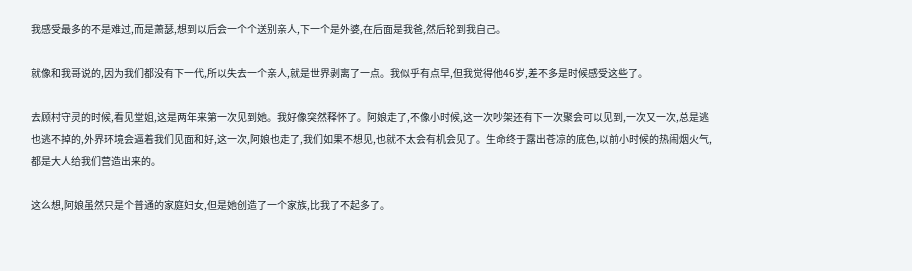我感受最多的不是难过,而是萧瑟,想到以后会一个个送别亲人,下一个是外婆,在后面是我爸,然后轮到我自己。

就像和我哥说的,因为我们都没有下一代,所以失去一个亲人,就是世界剥离了一点。我似乎有点早,但我觉得他46岁,差不多是时候感受这些了。

去顾村守灵的时候,看见堂姐,这是两年来第一次见到她。我好像突然释怀了。阿娘走了,不像小时候,这一次吵架还有下一次聚会可以见到,一次又一次,总是逃也逃不掉的,外界环境会逼着我们见面和好,这一次,阿娘也走了,我们如果不想见,也就不太会有机会见了。生命终于露出苍凉的底色,以前小时候的热闹烟火气,都是大人给我们营造出来的。

这么想,阿娘虽然只是个普通的家庭妇女,但是她创造了一个家族,比我了不起多了。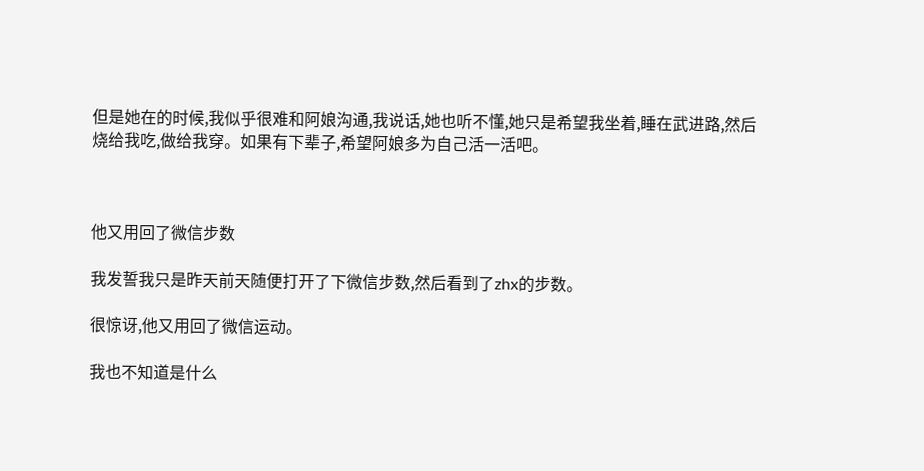但是她在的时候,我似乎很难和阿娘沟通,我说话,她也听不懂,她只是希望我坐着,睡在武进路,然后烧给我吃,做给我穿。如果有下辈子,希望阿娘多为自己活一活吧。



他又用回了微信步数

我发誓我只是昨天前天随便打开了下微信步数,然后看到了zhx的步数。

很惊讶,他又用回了微信运动。

我也不知道是什么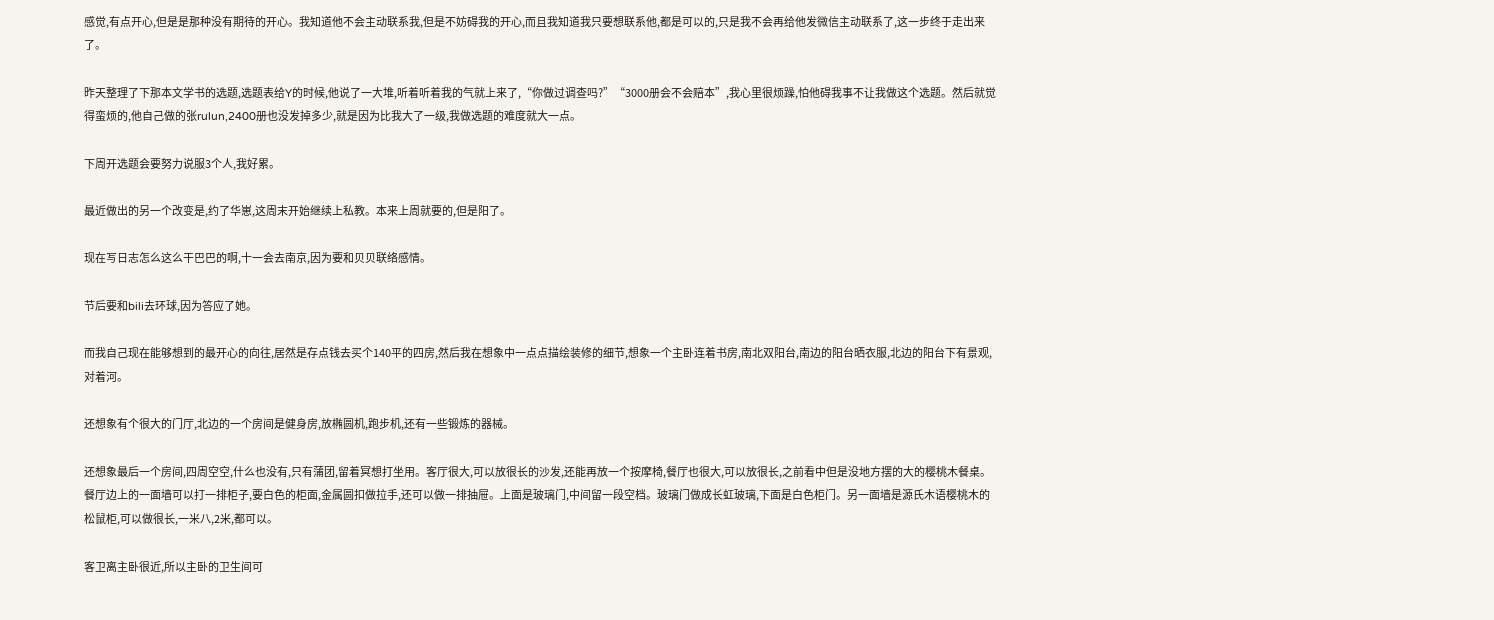感觉,有点开心,但是是那种没有期待的开心。我知道他不会主动联系我,但是不妨碍我的开心,而且我知道我只要想联系他,都是可以的,只是我不会再给他发微信主动联系了,这一步终于走出来了。

昨天整理了下那本文学书的选题,选题表给Y的时候,他说了一大堆,听着听着我的气就上来了,“你做过调查吗?”“3000册会不会赔本”,我心里很烦躁,怕他碍我事不让我做这个选题。然后就觉得蛮烦的,他自己做的张rulun,2400册也没发掉多少,就是因为比我大了一级,我做选题的难度就大一点。

下周开选题会要努力说服3个人,我好累。

最近做出的另一个改变是,约了华崽,这周末开始继续上私教。本来上周就要的,但是阳了。

现在写日志怎么这么干巴巴的啊,十一会去南京,因为要和贝贝联络感情。

节后要和bili去环球,因为答应了她。

而我自己现在能够想到的最开心的向往,居然是存点钱去买个140平的四房,然后我在想象中一点点描绘装修的细节,想象一个主卧连着书房,南北双阳台,南边的阳台晒衣服,北边的阳台下有景观,对着河。

还想象有个很大的门厅,北边的一个房间是健身房,放椭圆机,跑步机,还有一些锻炼的器械。

还想象最后一个房间,四周空空,什么也没有,只有蒲团,留着冥想打坐用。客厅很大,可以放很长的沙发,还能再放一个按摩椅,餐厅也很大,可以放很长,之前看中但是没地方摆的大的樱桃木餐桌。餐厅边上的一面墙可以打一排柜子,要白色的柜面,金属圆扣做拉手,还可以做一排抽屉。上面是玻璃门,中间留一段空档。玻璃门做成长虹玻璃,下面是白色柜门。另一面墙是源氏木语樱桃木的松鼠柜,可以做很长,一米八,2米,都可以。

客卫离主卧很近,所以主卧的卫生间可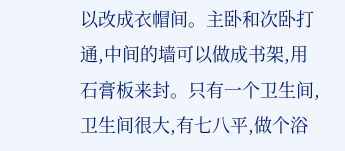以改成衣帽间。主卧和次卧打通,中间的墙可以做成书架,用石膏板来封。只有一个卫生间,卫生间很大,有七八平,做个浴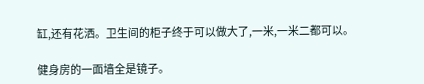缸,还有花洒。卫生间的柜子终于可以做大了,一米,一米二都可以。

健身房的一面墙全是镜子。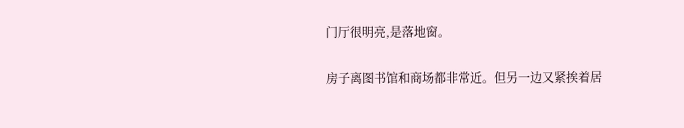门厅很明亮,是落地窗。

房子离图书馆和商场都非常近。但另一边又紧挨着居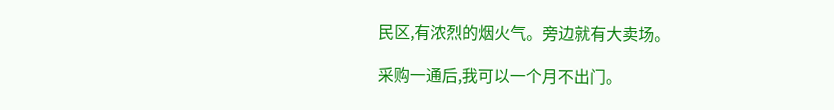民区,有浓烈的烟火气。旁边就有大卖场。

采购一通后,我可以一个月不出门。